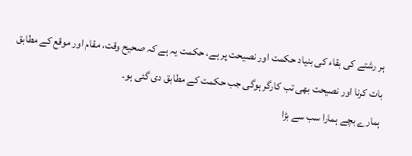ہر رشتے کی بقاء کی بنیاد حکمت اور نصیحت پر ہے، حکمت یہ ہے کہ صحیح وقت، مقام اور موقع کے مطابق بات کرنا اور نصیحت بھی تب کارگر ہوگی جب حکمت کے مطابق دی گئی ہو۔
ہمارے بچے ہمارا سب سے بڑا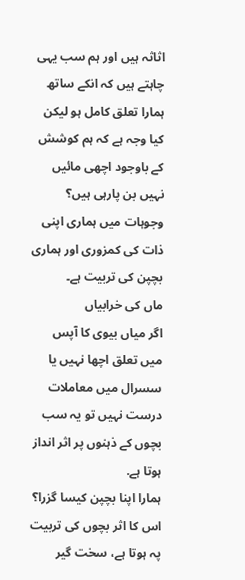اثاثہ ہیں اور ہم سب یہی چاہتے ہیں کہ انکے ساتھ ہمارا تعلق کامل ہو لیکن کیا وجہ ہے کہ ہم کوشش کے باوجود اچھی مائیں نہیں بن پارہی ہیں؟ وجوہات میں ہماری اپنی ذات کی کمزوری اور ہماری بچپن کی تربیت ہے۔
ماں کی خرابیاں
اگر میاں بیوی کا آپس میں تعلق اچھا نہیں یا سسرال میں معاملات درست نہیں تو یہ سب بچوں کے ذہنوں پر اثر انداز ہوتا ہے.
ہمارا اپنا بچپن کیسا گزرا؟ اس کا اثر بچوں کی تربیت پہ ہوتا ہے، سخت گیر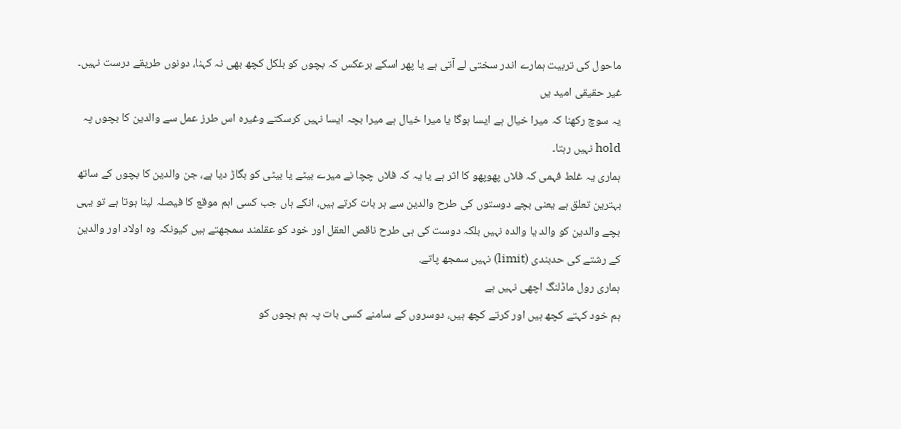ماحول کی تربیت ہمارے اندر سختی لے آتی ہے یا پھر اسکے برعکس کہ بچوں کو بلکل کچھ بھی نہ کہنا، دونوں طریقے درست نہیں۔
غیر حقیقی امید یں
یہ سوچ رکھنا کہ میرا خیال ہے ایسا ہوگا یا میرا خیال ہے میرا بچہ ایسا نہیں کرسکتے وغیرہ اس طرز عمل سے والدین کا بچوں پہ hold نہیں رہتا۔
ہماری یہ غلط فہمی کہ فلاں پھوپھو کا اثر ہے یا یہ کہ فلاں چچا نے میرے بیٹے یا بیٹی کو بگاڑ دیا ہے، جن والدین کا بچوں کے ساتھ بہترین تعلق ہے یعنی بچے دوستوں کی طرح والدین سے ہر بات کرتے ہیں، انکے ہاں جب کسی اہم موقع کا فیصلہ لینا ہوتا ہے تو یہی بچے والدین کو والد یا والدہ نہیں بلکہ دوست کی ہی طرح ناقص العقل اور خود کو عقلمند سمجھتے ہیں کیونکہ وہ اولاد اور والدین کے رشتے کی حدبندی (limit) نہیں سمجھ پاتے.
ہماری رول ماڈلنگ اچھی نہیں ہے
ہم خود کہتے کچھ ہیں اور کرتے کچھ ہیں، دوسروں کے سامنے کسی بات پہ ہم بچوں کو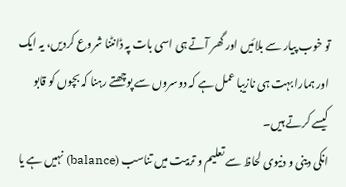تو خوب پیار سے بلائیں اور گھر آتے ہی اسی بات پہ ڈانٹنا شروع کردیں، یہ ایک اور ہمارا بہت ہی نازیبا عمل ہے کہ دوسروں سے پوچھتے رہنا کہ بچوں کو قابو کیسے کرتے ہیں۔
انکی دینی و دنیوی لحاظ سے تعلیم و تربیت میں تناسب (balance) نہیں ہے یا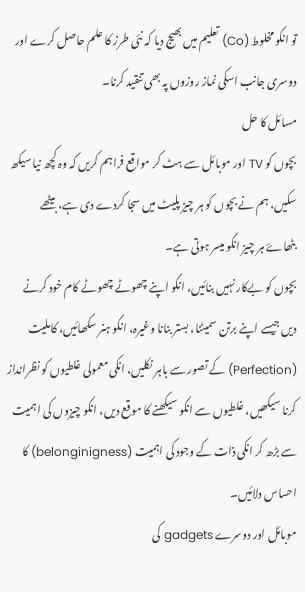تو انکو مخلوط (Co) تعلیم میں بھیج دیا کہ نئی طرز کا علم حاصل کرے اور دوسری جانب اسکی نماز روزوں پہ بھی تنقید کرنا۔
مسائل کا حل
بچوں کو TV اور موبائل سے ہٹ کر مواقع فراہم کریں کہ وہ کچھ نیا سیکھ سکیں، ہم نے بچوں کو ہر چیز پلیٹ میں سجا کردے دی ہے، بیٹھے بٹھاۓ ہر چیز انکو میسر ہوتی ہے۔
بچوں کو بےکار نہیں بنائیں، انکو اپنے چھوٹے چھوٹے کام خود کرنے دیں جیسے اپنے برتن سمیٹنا، بستر بنانا وغیرہ، انکو ہنر سکھائیں، کاملیت (Perfection) کے تصور سے باہر نکلیں، انکی معمولی غلطیوں کو نظرانداز کرنا سیکھیں، غلطیوں سے انکو سیکھنے کا موقع دیں، انکو چیزوں کی اہمیت سے بڑھ کر انکی ذات کے وجود کی اہمیت (belonginigness) کا احساس دلائیں۔
موبائل اور دوسرے gadgets کی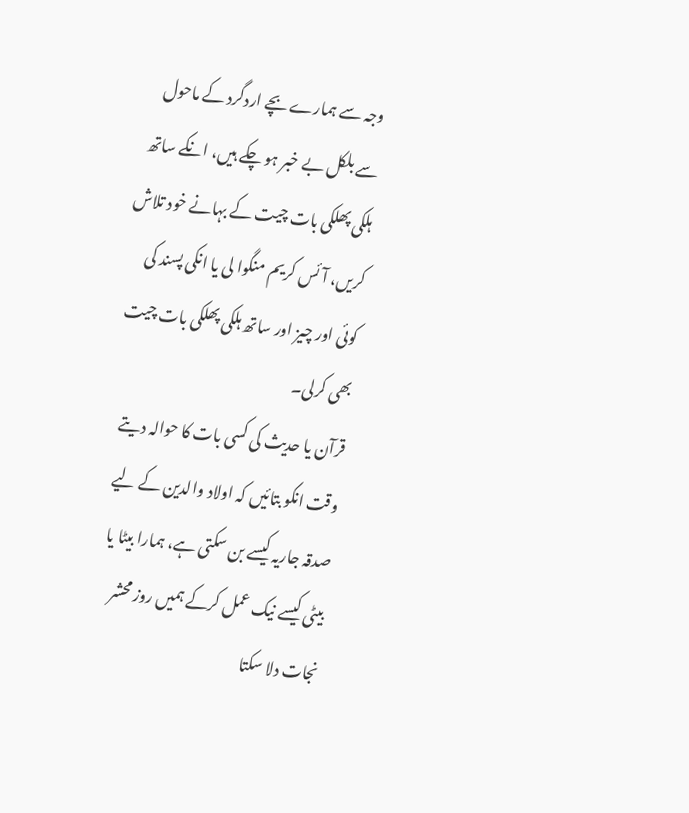وجہ سے ہمارے بچے اردگرد کے ماحول سے بلکل بے خبر ہو چکے ہیں، انکے ساتھ ہلکی پھلکی بات چیت کے بہانے خود تلاش کریں، آئس کریم منگوا لی یا انکی پسند کی کوئی اور چیز اور ساتھ ہلکی پھلکی بات چیت بھی کرلی۔
قرآن یا حدیث کی کسی بات کا حوالہ دیتے وقت انکو بتائیں کہ اولاد والدین کے لیے صدقہ جاریہ کیسے بن سکتی ہے، ہمارا بیٹا یا بیٹی کیسے نیک عمل کرکے ہمیں روز محشر نجات دلا سکتا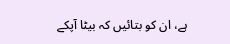ہے، ان کو بتائیں کہ بیٹا آپکے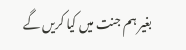بغیر ہم جنت میں کیا کریں گے